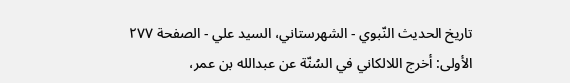تاريخ الحديث النّبوي - الشهرستاني، السيد علي - الصفحة ٢٧٧
الأولى: أخرج اللالكاني في السُنّة عن عبدالله بن عمر،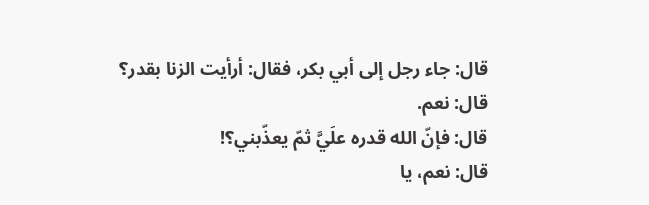قال: جاء رجل إلى أبي بكر، فقال: أرأيت الزنا بقدر؟
قال: نعم.
قال: فإنّ الله قدره علَيَّ ثمّ يعذّبني؟!
قال: نعم، يا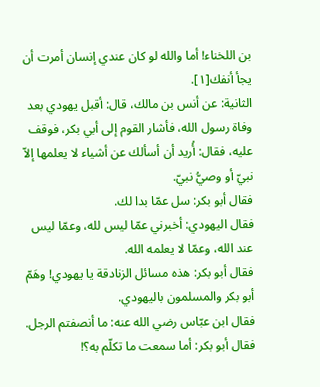بن اللخناء! أما والله لو كان عندي إنسان أمرت أن يجأ أنفك[١].
الثانية: عن أنس بن مالك، قال: أقبل يهودي بعد وفاة رسول الله، فأشار القوم إلى أبي بكر، فوقف عليه، فقال: أُريد أن أسألك عن أشياء لا يعلمها إلاّ نبيّ أو وصيُّ نبيّ.
فقال أبو بكر: سل عمّا بدا لك.
فقال اليهودي: أخبرني عمّا ليس لله، وعمّا ليس عند الله، وعمّا لا يعلمه الله.
فقال أبو بكر: هذه مسائل الزنادقة يا يهودي! وهَمّ أبو بكر والمسلمون باليهودي.
فقال ابن عبّاس رضي الله عنه: ما أنصفتم الرجل.
فقال أبو بكر: أما سمعت ما تكلّم به؟!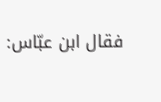فقال ابن عبّاس: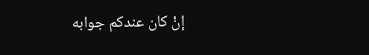إنْ كان عندكم جوابه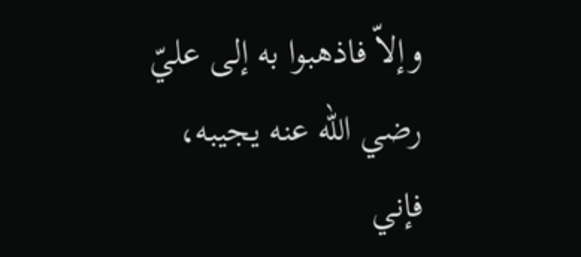وإلاّ فاذهبوا به إلى عليّ رضي الله عنه يجيبه، فإني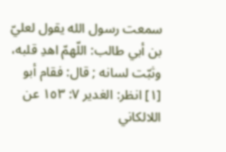سمعت رسول الله يقول لعليّ بن أبي طالب: اللّهمّ اهدِ قلبه، وثبّت لسانه ; قال: فقام أبو
[١] انظر: الغدير ٧: ١٥٣ عن اللالكاني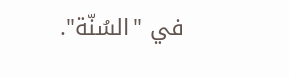في "السُنّة".